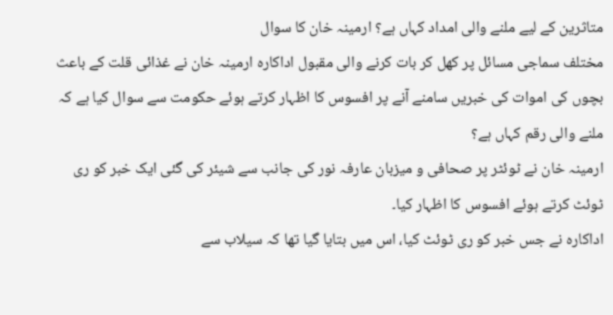متاثرین کے لیے ملنے والی امداد کہاں ہے؟ ارمینہ خان کا سوال
مختلف سماجی مسائل پر کھل کر بات کرنے والی مقبول اداکارہ ارمینہ خان نے غذائی قلت کے باعث بچوں کی اموات کی خبریں سامنے آنے پر افسوس کا اظہار کرتے ہوئے حکومت سے سوال کیا ہے کہ ملنے والی رقم کہاں ہے؟
ارمینہ خان نے ٹوئٹر پر صحافی و میزبان عارفہ نور کی جانب سے شیئر کی گئی ایک خبر کو ری ٹوئٹ کرتے ہوئے افسوس کا اظہار کیا۔
اداکارہ نے جس خبر کو ری ٹوئٹ کیا، اس میں بتایا گیا تھا کہ سیلاب سے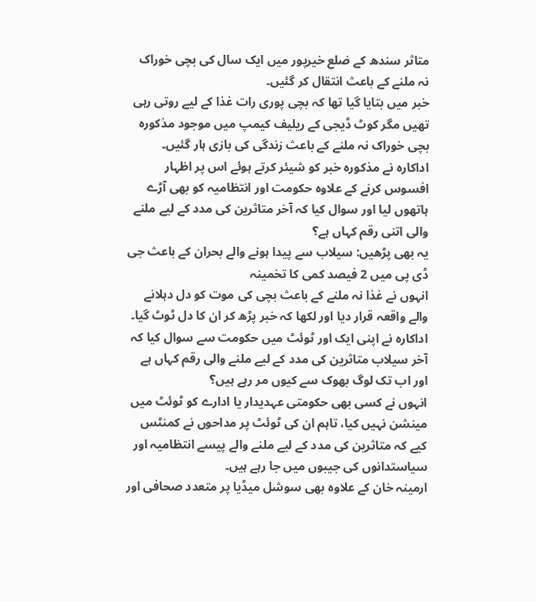متاثر سندھ کے ضلع خیرپور میں ایک سال کی بچی خوراک نہ ملنے کے باعث انتقال کر گئیں۔
خبر میں بتایا گیا تھا کہ بچی پوری رات غذا کے لیے روتی رہی تھیں مگر کوٹ ڈیجی کے ریلیف کیمپ میں موجود مذکورہ بچی خوراک نہ ملنے کے باعث زندگی کی بازی ہار گئیں۔
اداکارہ نے مذکورہ خبر کو شیئر کرتے ہوئے اس پر اظہار افسوس کرنے کے علاوہ حکومت اور انتظامیہ کو بھی آڑے ہاتھوں لیا اور سوال کیا کہ آخر متاثرین کی مدد کے لیے ملنے والی اتنی رقم کہاں ہے؟
یہ بھی پڑھیں: سیلاب سے پیدا ہونے والے بحران کے باعث جی ڈی پی میں 2 فیصد کمی کا تخمینہ
انہوں نے غذا نہ ملنے کے باعث بچی کی موت کو دل دہلانے والے واقعہ قرار دیا اور لکھا کہ خبر پڑھ کر ان کا دل ٹوٹ گیا۔
اداکارہ نے اپنی ایک اور ٹوئٹ میں حکومت سے سوال کیا کہ آخر سیلاب متاثرین کی مدد کے لیے ملنے والی رقم کہاں ہے اور اب تک لوگ بھوک سے کیوں مر رہے ہیں؟
انہوں نے کسی بھی حکومتی عہدیدار یا ادارے کو ٹوئٹ میں مینشن نہیں کیا، تاہم ان کی ٹوئٹ پر مداحوں نے کمنٹس کیے کہ متاثرین کی مدد کے لیے ملنے والے پیسے انتظامیہ اور سیاستدانوں کی جیبوں میں جا رہے ہیں۔
ارمینہ خان کے علاوہ بھی سوشل میڈیا پر متعدد صحافی اور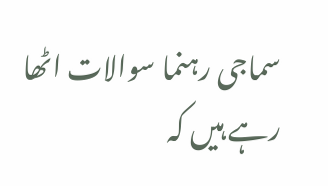سماجی رہنما سوالات اٹھا رہے ہیں کہ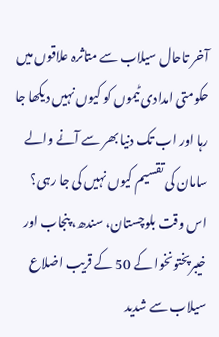آخر تاحال سیلاب سے متاثرہ علاقوں میں حکومتی امدادی ٹیموں کو کیوں نہیں دیکھا جا رہا اور اب تک دنیا بھر سے آنے والے سامان کی تقسیم کیوں نہیں کی جا رہی؟
اس وقت بلوچستان، سندھ، پنجاب اور خیبرپختونخوا کے 50 کے قریب اضلاع سیلاب سے شدید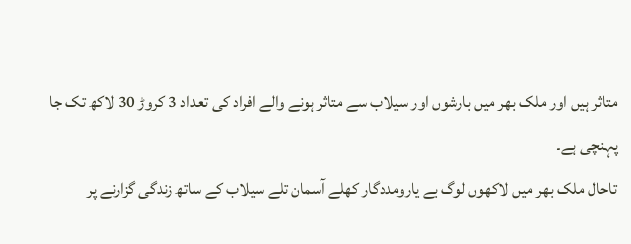متاثر ہیں اور ملک بھر میں بارشوں اور سیلاب سے متاثر ہونے والے افراد کی تعداد 3 کروڑ 30 لاکھ تک جا پہنچی ہے۔
تاحال ملک بھر میں لاکھوں لوگ بے یارومددگار کھلے آسمان تلے سیلاب کے ساتھ زندگی گزارنے پر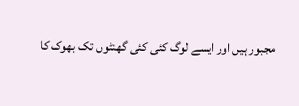مجبور ہیں اور ایسے لوگ کئی کئی گھنٹوں تک بھوک کا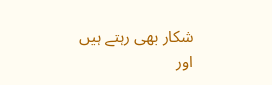شکار بھی رہتے ہیں اور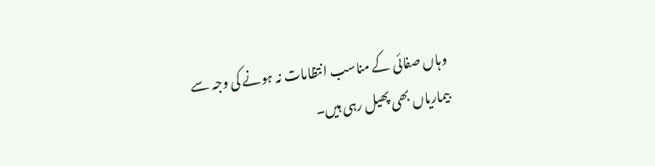وہاں صفائی کے مناسب انتظامات نہ ہونے کی وجہ سے بیماریاں بھی پھیل رہی ہیں۔